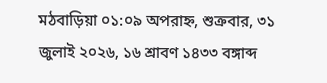মঠবাড়িয়া ০১:০৯ অপরাহ্ন, শুক্রবার, ৩১ জুলাই ২০২৬, ১৬ শ্রাবণ ১৪৩৩ বঙ্গাব্দ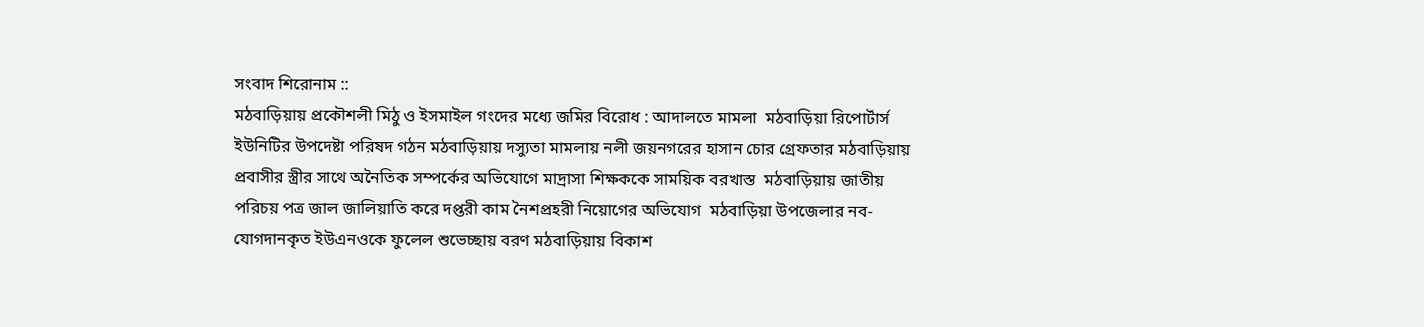সংবাদ শিরোনাম ::
মঠবাড়িয়ায় প্রকৌশলী মিঠু ও ইসমাইল গংদের মধ্যে জমির বিরোধ : আদালতে মামলা  মঠবাড়িয়া রিপোর্টার্স ইউনিটির উপদেষ্টা পরিষদ গঠন মঠবাড়িয়ায় দস্যুতা মামলায় নলী জয়নগরের হাসান চোর গ্রেফতার মঠবাড়িয়ায় প্রবাসীর স্ত্রীর সাথে অনৈতিক সম্পর্কের অভিযোগে মাদ্রাসা শিক্ষককে সাময়িক বরখাস্ত  মঠবাড়িয়ায় জাতীয় পরিচয় পত্র জাল জালিয়াতি করে দপ্তরী কাম নৈশপ্রহরী নিয়োগের অভিযোগ  মঠবাড়িয়া উপজেলার নব-যোগদানকৃত ইউএনওকে ফুলেল শুভেচ্ছায় বরণ মঠবাড়িয়ায় বিকাশ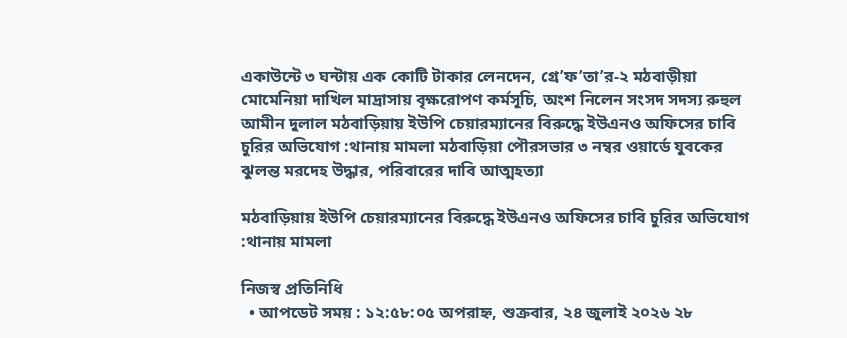একাউন্টে ৩ ঘন্টায় এক কোটি টাকার লেনদেন, গ্রে’ফ’তা’র-২ মঠবাড়ীয়া মোমেনিয়া দাখিল মাদ্রাসায় বৃক্ষরোপণ কর্মসূচি, অংশ নিলেন সংসদ সদস্য রুহুল আমীন দুলাল মঠবাড়িয়ায় ইউপি চেয়ারম্যানের বিরুদ্ধে ইউএনও অফিসের চাবি চুরির অভিযোগ :থানায় মামলা মঠবাড়িয়া পৌরসভার ৩ নম্বর ওয়ার্ডে যুবকের ঝুলন্ত মরদেহ উদ্ধার, পরিবারের দাবি আত্মহত্যা

মঠবাড়িয়ায় ইউপি চেয়ারম্যানের বিরুদ্ধে ইউএনও অফিসের চাবি চুরির অভিযোগ :থানায় মামলা

নিজস্ব প্রতিনিধি
  • আপডেট সময় : ১২:৫৮:০৫ অপরাহ্ন, শুক্রবার, ২৪ জুলাই ২০২৬ ২৮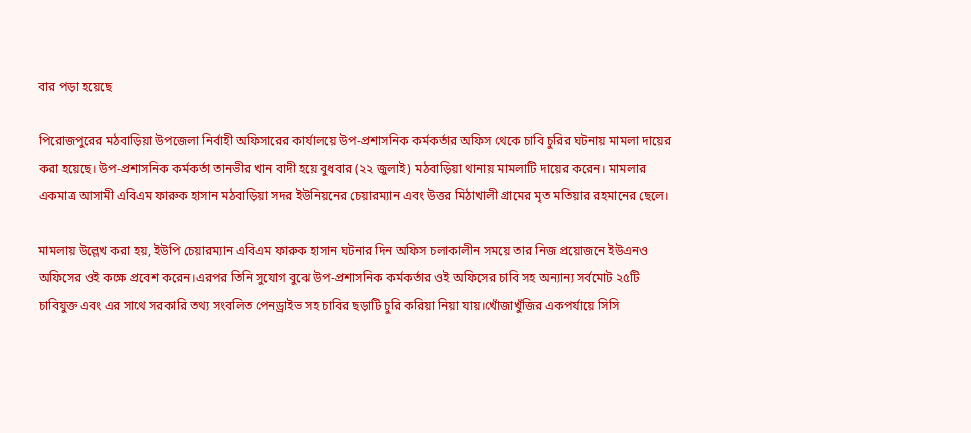বার পড়া হয়েছে

পিরোজপুরের মঠবাড়িয়া উপজেলা নির্বাহী অফিসারের কার্যালয়ে উপ-প্রশাসনিক কর্মকর্তার অফিস থেকে চাবি চুরির ঘটনায় মামলা দায়ের করা হয়েছে। উপ-প্রশাসনিক কর্মকর্তা তানভীর খান বাদী হয়ে বুধবার (২২ জুলাই) মঠবাড়িয়া থানায় মামলাটি দায়ের করেন। মামলার একমাত্র আসামী এবিএম ফারুক হাসান মঠবাড়িয়া সদর ইউনিয়নের চেয়ারম্যান এবং উত্তর মিঠাখালী গ্রামের মৃত মতিয়ার রহমানের ছেলে।

মামলায় উল্লেখ করা হয়, ইউপি চেয়ারম্যান এবিএম ফারুক হাসান ঘটনার দিন অফিস চলাকালীন সময়ে তার নিজ প্রয়োজনে ইউএনও অফিসের ওই কক্ষে প্রবেশ করেন।এরপর তিনি সুযোগ বুঝে উপ-প্রশাসনিক কর্মকর্তার ওই অফিসের চাবি সহ অন্যান্য সর্বমোট ২৫টি চাবিযুক্ত এবং এর সাথে সরকারি তথ্য সংবলিত পেনড্রাইভ সহ চাবির ছড়াটি চুরি করিয়া নিয়া যায়।খোঁজাখুঁজির একপর্যায়ে সিসি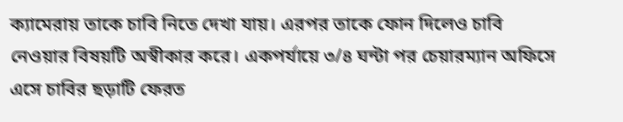ক্যামেরায় তাকে চাবি নিতে দেখা যায়। এরপর তাকে ফোন দিলেও চাবি নেওয়ার বিষয়টি অস্বীকার করে। একপর্যায়ে ৩/৪ ঘন্টা পর চেয়ারম্যান অফিসে এসে চাবির ছড়াটি ফেরত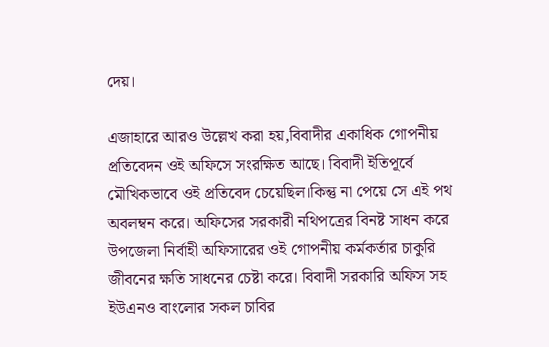দেয়।

এজাহারে আরও উল্লেখ করা হয়,বিবাদীর একাধিক গোপনীয় প্রতিবেদন ওই অফিসে সংরক্ষিত আছে। বিবাদী ইতিপূর্বে মৌখিকভাবে ওই প্রতিবেদ চেয়েছিল।কিন্তু না পেয়ে সে এই পথ অবলম্বন করে। অফিসের সরকারী নথিপত্রের বিনষ্ট সাধন করে উপজেলা নির্বাহী অফিসারের ওই গোপনীয় কর্মকর্তার চাকুরি জীবনের ক্ষতি সাধনের চেষ্টা করে। বিবাদী সরকারি অফিস সহ ইউএনও বাংলোর সকল চাবির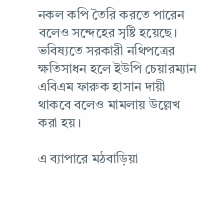নকল কপি তৈরি করতে পারেন বলেও সন্দেহের সৃষ্টি হয়েছে। ভবিষ্যতে সরকারী নথিপত্রের ক্ষতিসাধন হলে ইউপি চেয়ারম্যান এবিএম ফারুক হাসান দায়ী থাকবে বলেও মামলায় উল্লেখ করা হয়।

এ ব্যাপারে মঠবাড়িয়া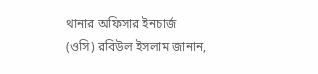থানার অফিসার ইনচার্জ (ওসি) রবিউল ইসলাম জানান,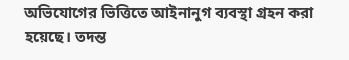অভিযোগের ভিত্তিতে আইনানুগ ব্যবস্থা গ্রহন করা হয়েছে। তদন্ত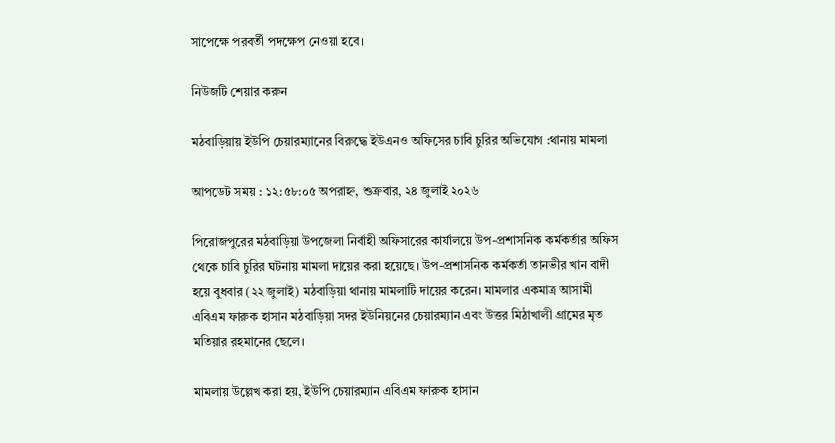সাপেক্ষে পরবর্তী পদক্ষেপ নেওয়া হবে।

নিউজটি শেয়ার করুন

মঠবাড়িয়ায় ইউপি চেয়ারম্যানের বিরুদ্ধে ইউএনও অফিসের চাবি চুরির অভিযোগ :থানায় মামলা

আপডেট সময় : ১২:৫৮:০৫ অপরাহ্ন, শুক্রবার, ২৪ জুলাই ২০২৬

পিরোজপুরের মঠবাড়িয়া উপজেলা নির্বাহী অফিসারের কার্যালয়ে উপ-প্রশাসনিক কর্মকর্তার অফিস থেকে চাবি চুরির ঘটনায় মামলা দায়ের করা হয়েছে। উপ-প্রশাসনিক কর্মকর্তা তানভীর খান বাদী হয়ে বুধবার (২২ জুলাই) মঠবাড়িয়া থানায় মামলাটি দায়ের করেন। মামলার একমাত্র আসামী এবিএম ফারুক হাসান মঠবাড়িয়া সদর ইউনিয়নের চেয়ারম্যান এবং উত্তর মিঠাখালী গ্রামের মৃত মতিয়ার রহমানের ছেলে।

মামলায় উল্লেখ করা হয়, ইউপি চেয়ারম্যান এবিএম ফারুক হাসান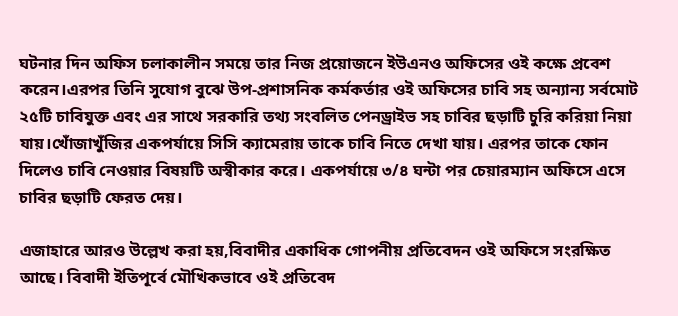ঘটনার দিন অফিস চলাকালীন সময়ে তার নিজ প্রয়োজনে ইউএনও অফিসের ওই কক্ষে প্রবেশ করেন।এরপর তিনি সুযোগ বুঝে উপ-প্রশাসনিক কর্মকর্তার ওই অফিসের চাবি সহ অন্যান্য সর্বমোট ২৫টি চাবিযুক্ত এবং এর সাথে সরকারি তথ্য সংবলিত পেনড্রাইভ সহ চাবির ছড়াটি চুরি করিয়া নিয়া যায়।খোঁজাখুঁজির একপর্যায়ে সিসি ক্যামেরায় তাকে চাবি নিতে দেখা যায়। এরপর তাকে ফোন দিলেও চাবি নেওয়ার বিষয়টি অস্বীকার করে। একপর্যায়ে ৩/৪ ঘন্টা পর চেয়ারম্যান অফিসে এসে চাবির ছড়াটি ফেরত দেয়।

এজাহারে আরও উল্লেখ করা হয়,বিবাদীর একাধিক গোপনীয় প্রতিবেদন ওই অফিসে সংরক্ষিত আছে। বিবাদী ইতিপূর্বে মৌখিকভাবে ওই প্রতিবেদ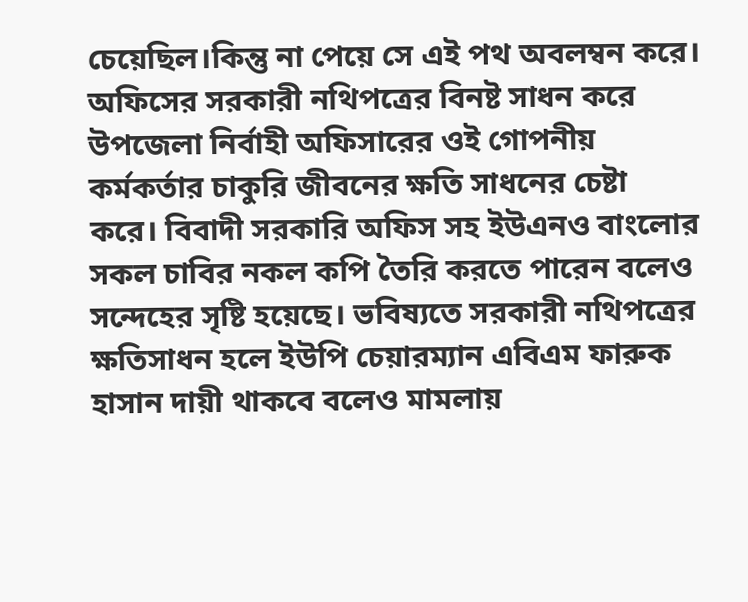চেয়েছিল।কিন্তু না পেয়ে সে এই পথ অবলম্বন করে। অফিসের সরকারী নথিপত্রের বিনষ্ট সাধন করে উপজেলা নির্বাহী অফিসারের ওই গোপনীয় কর্মকর্তার চাকুরি জীবনের ক্ষতি সাধনের চেষ্টা করে। বিবাদী সরকারি অফিস সহ ইউএনও বাংলোর সকল চাবির নকল কপি তৈরি করতে পারেন বলেও সন্দেহের সৃষ্টি হয়েছে। ভবিষ্যতে সরকারী নথিপত্রের ক্ষতিসাধন হলে ইউপি চেয়ারম্যান এবিএম ফারুক হাসান দায়ী থাকবে বলেও মামলায়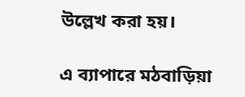উল্লেখ করা হয়।

এ ব্যাপারে মঠবাড়িয়া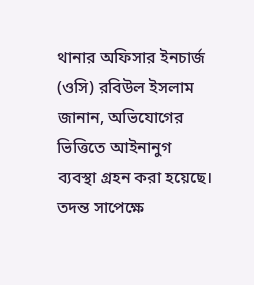থানার অফিসার ইনচার্জ (ওসি) রবিউল ইসলাম জানান, অভিযোগের ভিত্তিতে আইনানুগ ব্যবস্থা গ্রহন করা হয়েছে। তদন্ত সাপেক্ষে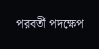পরবর্তী পদক্ষেপ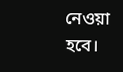নেওয়া হবে।